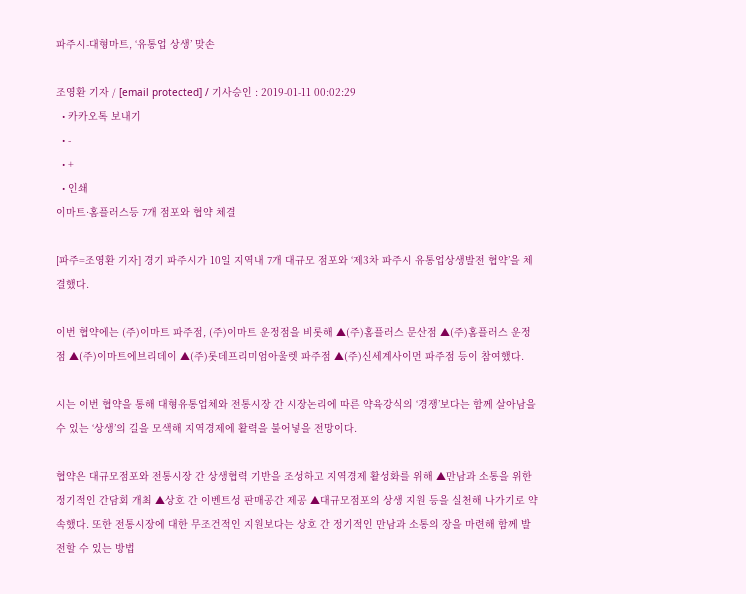파주시-대형마트, ‘유통업 상생’ 맞손

조영환 기자 / [email protected] / 기사승인 : 2019-01-11 00:02:29
  • 카카오톡 보내기
  • -
  • +
  • 인쇄
이마트·홈플러스등 7개 점포와 협약 체결

[파주=조영환 기자] 경기 파주시가 10일 지역내 7개 대규모 점포와 ‘제3차 파주시 유통업상생발전 협약’을 체결했다.

이번 협약에는 (주)이마트 파주점, (주)이마트 운정점을 비롯해 ▲(주)홈플러스 문산점 ▲(주)홈플러스 운정점 ▲(주)이마트에브리데이 ▲(주)롯데프리미엄아울렛 파주점 ▲(주)신세계사이먼 파주점 등이 참여했다.

시는 이번 협약을 통해 대형유통업체와 전통시장 간 시장논리에 따른 약육강식의 ‘경쟁’보다는 함께 살아남을 수 있는 ‘상생’의 길을 모색해 지역경제에 활력을 불어넣을 전망이다.

협약은 대규모점포와 전통시장 간 상생협력 기반을 조성하고 지역경제 활성화를 위해 ▲만남과 소통을 위한 정기적인 간담회 개최 ▲상호 간 이벤트성 판매공간 제공 ▲대규모점포의 상생 지원 등을 실천해 나가기로 약속했다. 또한 전통시장에 대한 무조건적인 지원보다는 상호 간 정기적인 만남과 소통의 장을 마련해 함께 발전할 수 있는 방법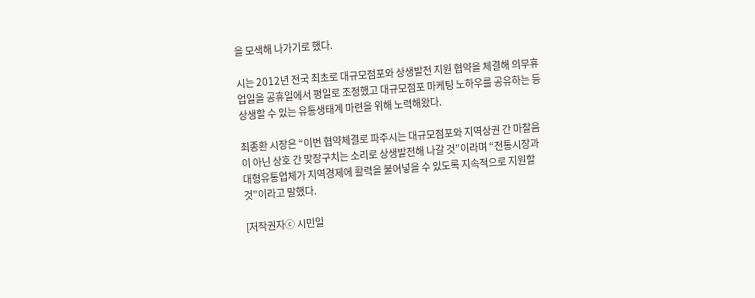을 모색해 나가기로 했다.

시는 2012년 전국 최초로 대규모점포와 상생발전 지원 협약을 체결해 의무휴업일을 공휴일에서 평일로 조정했고 대규모점포 마케팅 노하우를 공유하는 등 상생할 수 있는 유통생태계 마련을 위해 노력해왔다.

최종환 시장은 “이번 협약체결로 파주시는 대규모점포와 지역상권 간 마찰음이 아닌 상호 간 맞장구치는 소리로 상생발전해 나갈 것”이라며 “전통시장과 대형유통업체가 지역경제에 활력을 불어넣을 수 있도록 지속적으로 지원할 것”이라고 말했다.

[저작권자ⓒ 시민일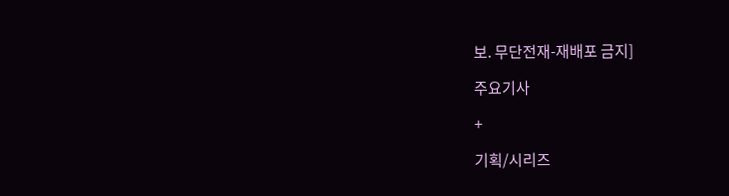보. 무단전재-재배포 금지]

주요기사

+

기획/시리즈